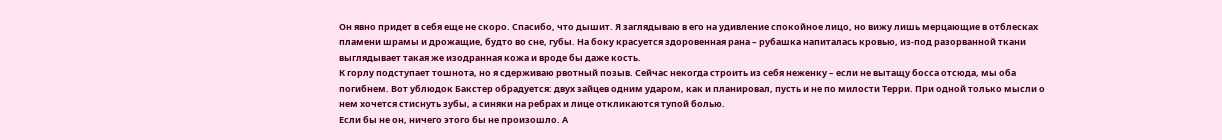Он явно придет в себя еще не скоро. Спасибо, что дышит. Я заглядываю в его на удивление спокойное лицо, но вижу лишь мерцающие в отблесках пламени шрамы и дрожащие, будто во сне, губы. На боку красуется здоровенная рана – рубашка напиталась кровью, из-под разорванной ткани выглядывает такая же изодранная кожа и вроде бы даже кость.
К горлу подступает тошнота, но я сдерживаю рвотный позыв. Сейчас некогда строить из себя неженку – если не вытащу босса отсюда, мы оба погибнем. Вот ублюдок Бакстер обрадуется: двух зайцев одним ударом, как и планировал, пусть и не по милости Терри. При одной только мысли о нем хочется стиснуть зубы, а синяки на ребрах и лице откликаются тупой болью.
Если бы не он, ничего этого бы не произошло. А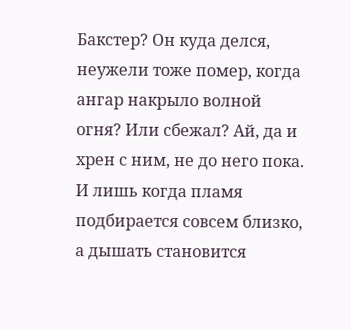Бакстер? Он куда делся, неужели тоже помер, когда ангар накрыло волной огня? Или сбежал? Ай, да и хрен с ним, не до него пока.
И лишь когда пламя подбирается совсем близко, а дышать становится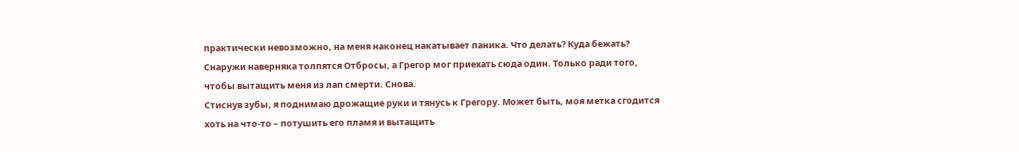практически невозможно, на меня наконец накатывает паника. Что делать? Куда бежать? Снаружи наверняка толпятся Отбросы, а Грегор мог приехать сюда один. Только ради того, чтобы вытащить меня из лап смерти. Снова.
Стиснув зубы, я поднимаю дрожащие руки и тянусь к Грегору. Может быть, моя метка сгодится хоть на что-то – потушить его пламя и вытащить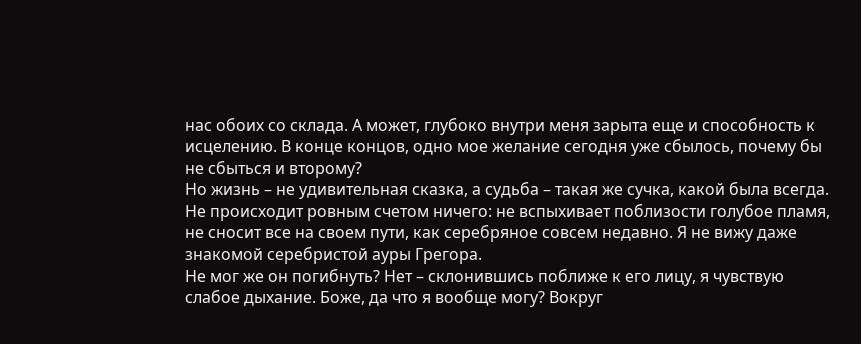нас обоих со склада. А может, глубоко внутри меня зарыта еще и способность к исцелению. В конце концов, одно мое желание сегодня уже сбылось, почему бы не сбыться и второму?
Но жизнь – не удивительная сказка, а судьба – такая же сучка, какой была всегда. Не происходит ровным счетом ничего: не вспыхивает поблизости голубое пламя, не сносит все на своем пути, как серебряное совсем недавно. Я не вижу даже знакомой серебристой ауры Грегора.
Не мог же он погибнуть? Нет – склонившись поближе к его лицу, я чувствую слабое дыхание. Боже, да что я вообще могу? Вокруг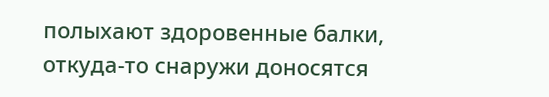полыхают здоровенные балки, откуда-то снаружи доносятся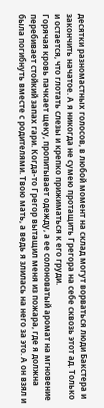десятки разномастных голосов, в любой момент на склад могут ворваться люди Бакстера и закончить начатое. А я никогда не сумею протащить Грегора на себе сквозь этот ад. Только и остается, что глотать слезы и крепко прижиматься к его груди.
Горячая кровь пачкает щеку, пропитывает одежду, а ее солоноватый аромат на мгновение перебивает стойкий запах гари. Когда-то Грегор вытащил меня из пожара, где я должна была погибнуть вместе с родителями. Твою мать, а ведь я злилась на него за это. А он взял и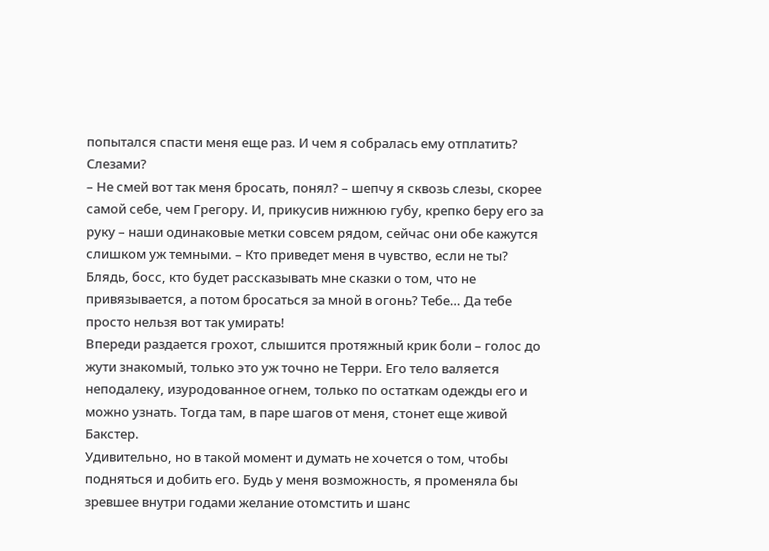попытался спасти меня еще раз. И чем я собралась ему отплатить? Слезами?
– Не смей вот так меня бросать, понял? – шепчу я сквозь слезы, скорее самой себе, чем Грегору. И, прикусив нижнюю губу, крепко беру его за руку – наши одинаковые метки совсем рядом, сейчас они обе кажутся слишком уж темными. – Кто приведет меня в чувство, если не ты? Блядь, босс, кто будет рассказывать мне сказки о том, что не привязывается, а потом бросаться за мной в огонь? Тебе… Да тебе просто нельзя вот так умирать!
Впереди раздается грохот, слышится протяжный крик боли – голос до жути знакомый, только это уж точно не Терри. Его тело валяется неподалеку, изуродованное огнем, только по остаткам одежды его и можно узнать. Тогда там, в паре шагов от меня, стонет еще живой Бакстер.
Удивительно, но в такой момент и думать не хочется о том, чтобы подняться и добить его. Будь у меня возможность, я променяла бы зревшее внутри годами желание отомстить и шанс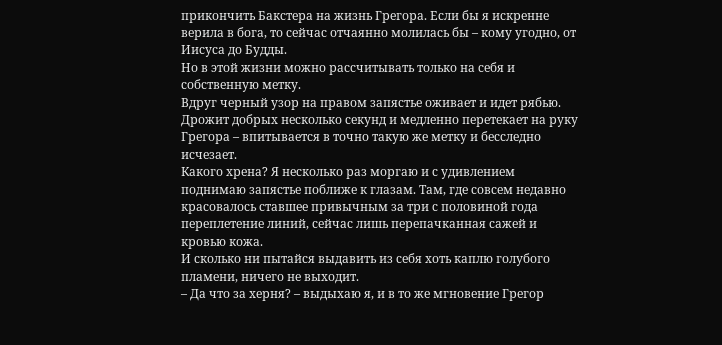прикончить Бакстера на жизнь Грегора. Если бы я искренне верила в бога, то сейчас отчаянно молилась бы – кому угодно, от Иисуса до Будды.
Но в этой жизни можно рассчитывать только на себя и собственную метку.
Вдруг черный узор на правом запястье оживает и идет рябью. Дрожит добрых несколько секунд и медленно перетекает на руку Грегора – впитывается в точно такую же метку и бесследно исчезает.
Какого хрена? Я несколько раз моргаю и с удивлением поднимаю запястье поближе к глазам. Там, где совсем недавно красовалось ставшее привычным за три с половиной года переплетение линий, сейчас лишь перепачканная сажей и кровью кожа.
И сколько ни пытайся выдавить из себя хоть каплю голубого пламени, ничего не выходит.
– Да что за херня? – выдыхаю я, и в то же мгновение Грегор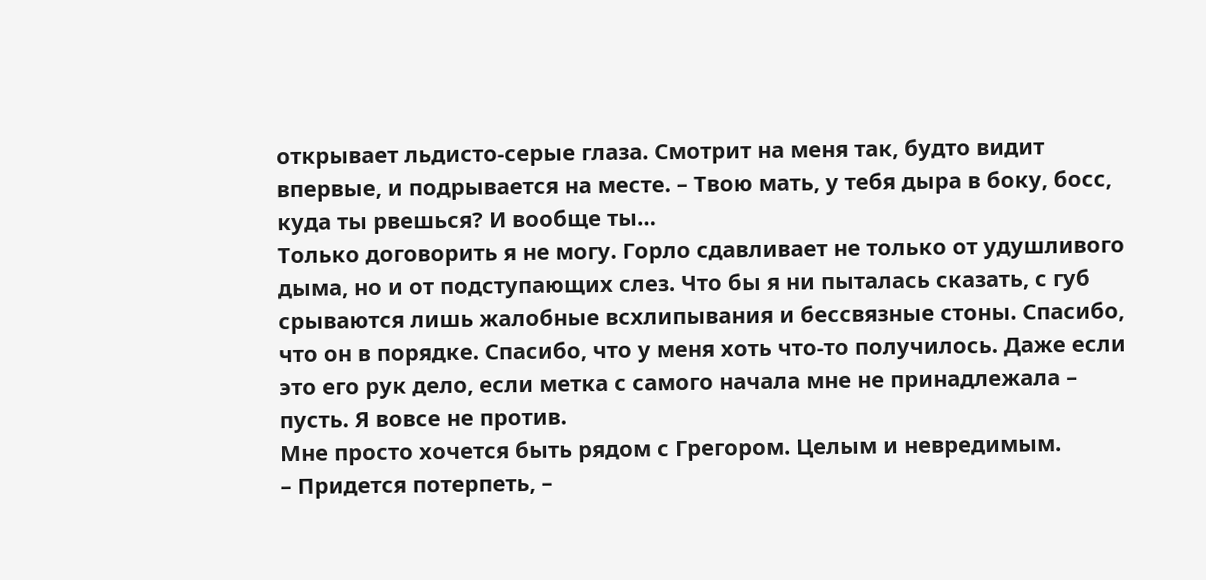открывает льдисто-серые глаза. Смотрит на меня так, будто видит впервые, и подрывается на месте. – Твою мать, у тебя дыра в боку, босс, куда ты рвешься? И вообще ты…
Только договорить я не могу. Горло сдавливает не только от удушливого дыма, но и от подступающих слез. Что бы я ни пыталась сказать, с губ срываются лишь жалобные всхлипывания и бессвязные стоны. Спасибо, что он в порядке. Спасибо, что у меня хоть что-то получилось. Даже если это его рук дело, если метка с самого начала мне не принадлежала – пусть. Я вовсе не против.
Мне просто хочется быть рядом с Грегором. Целым и невредимым.
– Придется потерпеть, –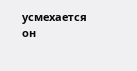усмехается он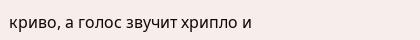криво, а голос звучит хрипло и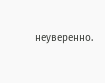неуверенно.